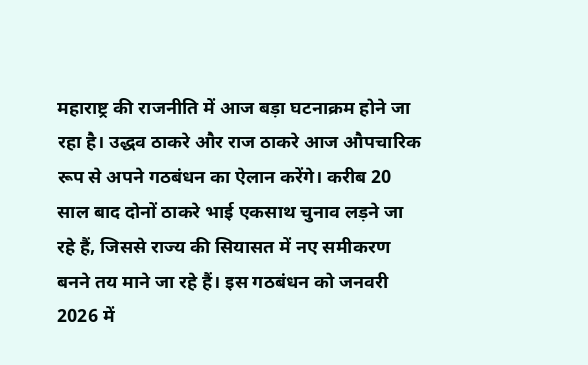महाराष्ट्र की राजनीति में आज बड़ा घटनाक्रम होने जा रहा है। उद्धव ठाकरे और राज ठाकरे आज औपचारिक रूप से अपने गठबंधन का ऐलान करेंगे। करीब 20 साल बाद दोनों ठाकरे भाई एकसाथ चुनाव लड़ने जा रहे हैं, जिससे राज्य की सियासत में नए समीकरण बनने तय माने जा रहे हैं। इस गठबंधन को जनवरी 2026 में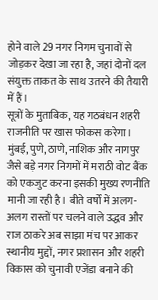होने वाले 29 नगर निगम चुनावों से जोड़कर देखा जा रहा है, जहां दोनों दल संयुक्त ताकत के साथ उतरने की तैयारी में हैं।
सूत्रों के मुताबिक, यह गठबंधन शहरी राजनीति पर खास फोकस करेगा। मुंबई, पुणे, ठाणे, नाशिक और नागपुर जैसे बड़े नगर निगमों में मराठी वोट बैंक को एकजुट करना इसकी मुख्य रणनीति मानी जा रही है। बीते वर्षों में अलग-अलग रास्तों पर चलने वाले उद्धव और राज ठाकरे अब साझा मंच पर आकर स्थानीय मुद्दों, नगर प्रशासन और शहरी विकास को चुनावी एजेंडा बनाने की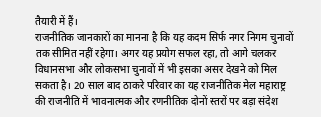तैयारी में हैं।
राजनीतिक जानकारों का मानना है कि यह कदम सिर्फ नगर निगम चुनावों तक सीमित नहीं रहेगा। अगर यह प्रयोग सफल रहा, तो आगे चलकर विधानसभा और लोकसभा चुनावों में भी इसका असर देखने को मिल सकता है। 20 साल बाद ठाकरे परिवार का यह राजनीतिक मेल महाराष्ट्र की राजनीति में भावनात्मक और रणनीतिक दोनों स्तरों पर बड़ा संदेश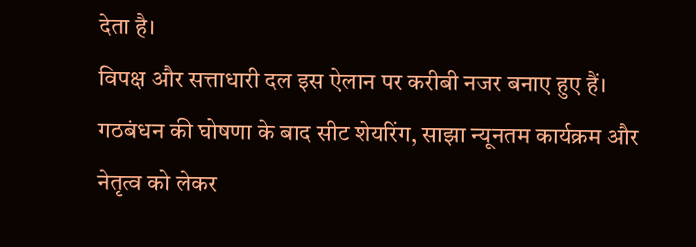देता है।
विपक्ष और सत्ताधारी दल इस ऐलान पर करीबी नजर बनाए हुए हैं। गठबंधन की घोषणा के बाद सीट शेयरिंग, साझा न्यूनतम कार्यक्रम और नेतृत्व को लेकर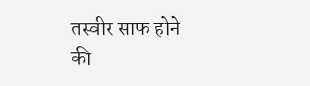तस्वीर साफ होने की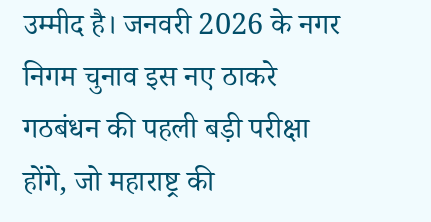उम्मीद है। जनवरी 2026 के नगर निगम चुनाव इस नए ठाकरे गठबंधन की पहली बड़ी परीक्षा होंगे, जो महाराष्ट्र की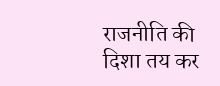राजनीति की दिशा तय कर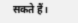सकते हैं।